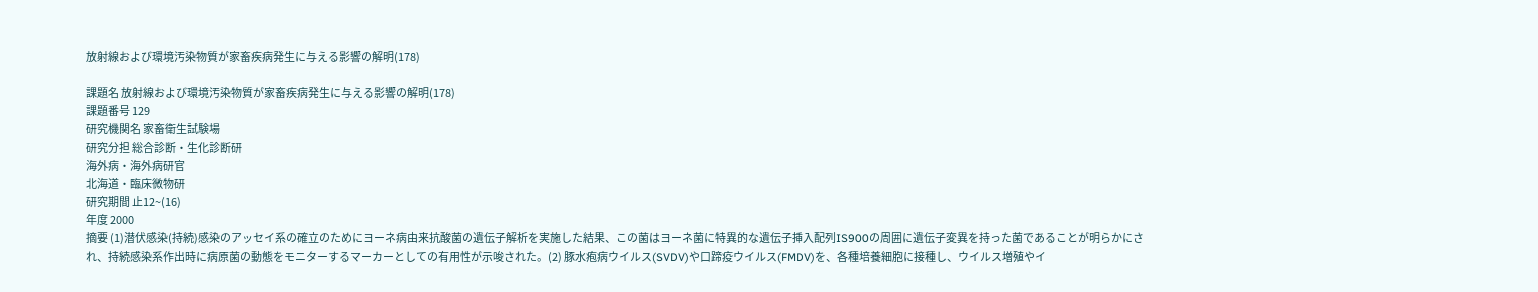放射線および環境汚染物質が家畜疾病発生に与える影響の解明(178)

課題名 放射線および環境汚染物質が家畜疾病発生に与える影響の解明(178)
課題番号 129
研究機関名 家畜衛生試験場
研究分担 総合診断・生化診断研
海外病・海外病研官
北海道・臨床微物研
研究期間 止12~(16)
年度 2000
摘要 (1)潜伏感染(持続)感染のアッセイ系の確立のためにヨーネ病由来抗酸菌の遺伝子解析を実施した結果、この菌はヨーネ菌に特異的な遺伝子挿入配列IS900の周囲に遺伝子変異を持った菌であることが明らかにされ、持続感染系作出時に病原菌の動態をモニターするマーカーとしての有用性が示唆された。(2) 豚水疱病ウイルス(SVDV)や口蹄疫ウイルス(FMDV)を、各種培養細胞に接種し、ウイルス増殖やイ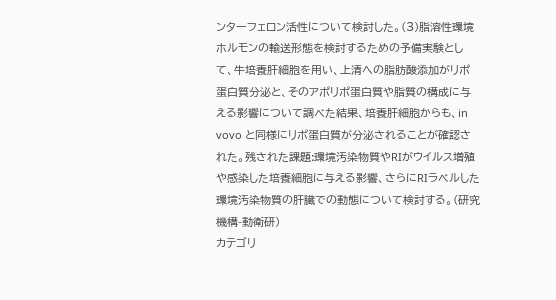ンターフェロン活性について検討した。(3)脂溶性環境ホルモンの輸送形態を検討するための予備実験として、牛培養肝細胞を用い、上清への脂肪酸添加がリポ蛋白質分泌と、そのアポリポ蛋白質や脂質の構成に与える影響について調べた結果、培養肝細胞からも、in vovo と同様にリポ蛋白質が分泌されることが確認された。残された課題:環境汚染物質やRIがウイルス増殖や感染した培養細胞に与える影響、さらにRIラベルした環境汚染物質の肝臓での動態について検討する。(研究機構-動衛研)
カテゴリ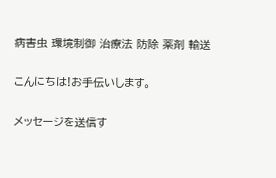病害虫 環境制御 治療法 防除 薬剤 輸送

こんにちは!お手伝いします。

メッセージを送信す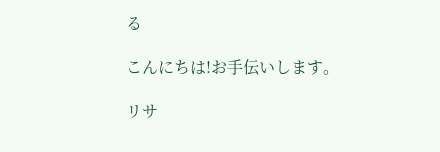る

こんにちは!お手伝いします。

リサ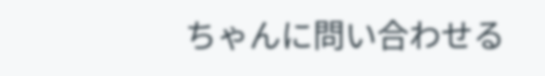ちゃんに問い合わせる